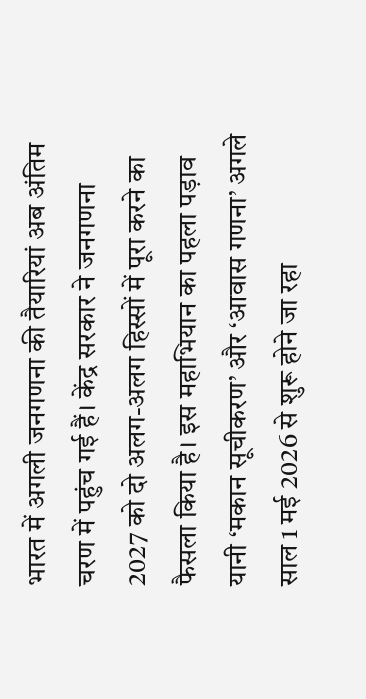भारत में अगली जनगणना की तैयारियां अब अंतिम चरण में पहुंच गई हैं। केंद्र सरकार ने जनगणना 2027 को दो अलग-अलग हिस्सों में पूरा करने का फैसला किया है। इस महाभियान का पहला पड़ाव यानी ‘मकान सूचीकरण’ और ‘आवास गणना’ अगले साल 1 मई 2026 से शुरू होने जा रहा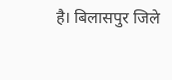है। बिलासपुर जिले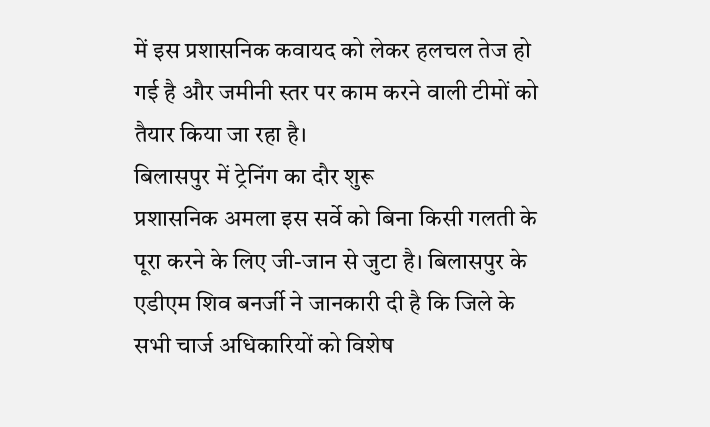में इस प्रशासनिक कवायद को लेकर हलचल तेज हो गई है और जमीनी स्तर पर काम करने वाली टीमों को तैयार किया जा रहा है।
बिलासपुर में ट्रेनिंग का दौर शुरू
प्रशासनिक अमला इस सर्वे को बिना किसी गलती के पूरा करने के लिए जी-जान से जुटा है। बिलासपुर के एडीएम शिव बनर्जी ने जानकारी दी है कि जिले के सभी चार्ज अधिकारियों को विशेष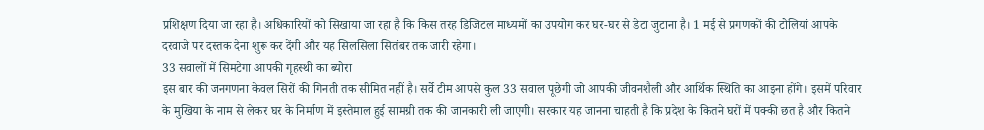प्रशिक्षण दिया जा रहा है। अधिकारियों को सिखाया जा रहा है कि किस तरह डिजिटल माध्यमों का उपयोग कर घर-घर से डेटा जुटाना है। 1 मई से प्रगणकों की टोलियां आपके दरवाजे पर दस्तक देना शुरू कर देंगी और यह सिलसिला सितंबर तक जारी रहेगा।
33 सवालों में सिमटेगा आपकी गृहस्थी का ब्योरा
इस बार की जनगणना केवल सिरों की गिनती तक सीमित नहीं है। सर्वे टीम आपसे कुल 33 सवाल पूछेगी जो आपकी जीवनशैली और आर्थिक स्थिति का आइना होंगे। इसमें परिवार के मुखिया के नाम से लेकर घर के निर्माण में इस्तेमाल हुई सामग्री तक की जानकारी ली जाएगी। सरकार यह जानना चाहती है कि प्रदेश के कितने घरों में पक्की छत है और कितने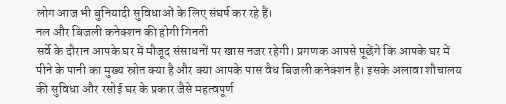लोग आज भी बुनियादी सुविधाओं के लिए संघर्ष कर रहे हैं।
नल और बिजली कनेक्शन की होगी गिनती
सर्वे के दौरान आपके घर में मौजूद संसाधनों पर खास नजर रहेगी। प्रगणक आपसे पूछेंगे कि आपके घर में पीने के पानी का मुख्य स्रोत क्या है और क्या आपके पास वैध बिजली कनेक्शन है। इसके अलावा शौचालय की सुविधा और रसोई घर के प्रकार जैसे महत्वपूर्ण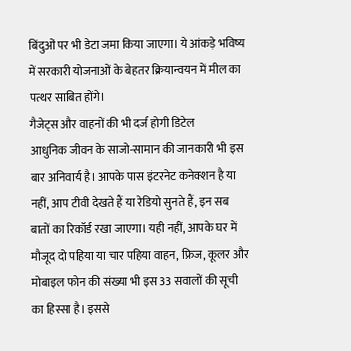बिंदुओं पर भी डेटा जमा किया जाएगा। ये आंकड़े भविष्य में सरकारी योजनाओं के बेहतर क्रियान्वयन में मील का पत्थर साबित होंगे।
गैजेट्स और वाहनों की भी दर्ज होगी डिटेल
आधुनिक जीवन के साजो-सामान की जानकारी भी इस बार अनिवार्य है। आपके पास इंटरनेट कनेक्शन है या नहीं, आप टीवी देखते हैं या रेडियो सुनते हैं, इन सब बातों का रिकॉर्ड रखा जाएगा। यही नहीं, आपके घर में मौजूद दो पहिया या चार पहिया वाहन, फ्रिज, कूलर और मोबाइल फोन की संख्या भी इस 33 सवालों की सूची का हिस्सा है। इससे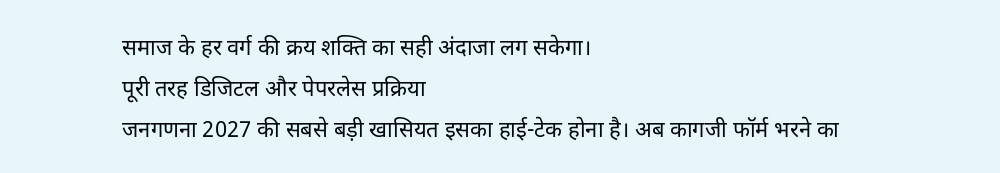समाज के हर वर्ग की क्रय शक्ति का सही अंदाजा लग सकेगा।
पूरी तरह डिजिटल और पेपरलेस प्रक्रिया
जनगणना 2027 की सबसे बड़ी खासियत इसका हाई-टेक होना है। अब कागजी फॉर्म भरने का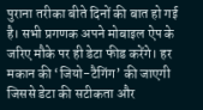पुराना तरीका बीते दिनों की बात हो गई है। सभी प्रगणक अपने मोबाइल ऐप के जरिए मौके पर ही डेटा फीड करेंगे। हर मकान की ‘जियो-टैगिंग’ की जाएगी जिससे डेटा की सटीकता और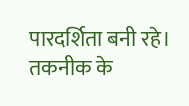पारदर्शिता बनी रहे। तकनीक के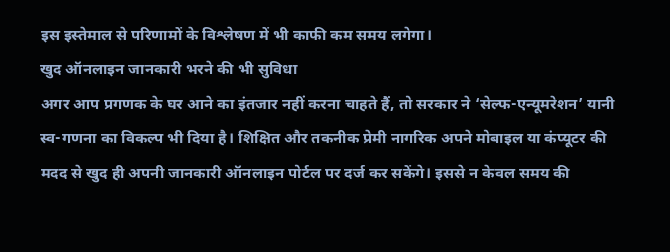इस इस्तेमाल से परिणामों के विश्लेषण में भी काफी कम समय लगेगा।
खुद ऑनलाइन जानकारी भरने की भी सुविधा
अगर आप प्रगणक के घर आने का इंतजार नहीं करना चाहते हैं, तो सरकार ने ‘सेल्फ-एन्यूमरेशन’ यानी स्व-गणना का विकल्प भी दिया है। शिक्षित और तकनीक प्रेमी नागरिक अपने मोबाइल या कंप्यूटर की मदद से खुद ही अपनी जानकारी ऑनलाइन पोर्टल पर दर्ज कर सकेंगे। इससे न केवल समय की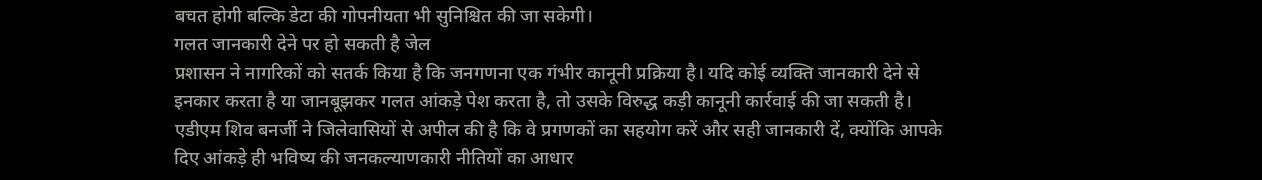बचत होगी बल्कि डेटा की गोपनीयता भी सुनिश्चित की जा सकेगी।
गलत जानकारी देने पर हो सकती है जेल
प्रशासन ने नागरिकों को सतर्क किया है कि जनगणना एक गंभीर कानूनी प्रक्रिया है। यदि कोई व्यक्ति जानकारी देने से इनकार करता है या जानबूझकर गलत आंकड़े पेश करता है, तो उसके विरुद्ध कड़ी कानूनी कार्रवाई की जा सकती है। एडीएम शिव बनर्जी ने जिलेवासियों से अपील की है कि वे प्रगणकों का सहयोग करें और सही जानकारी दें, क्योंकि आपके दिए आंकड़े ही भविष्य की जनकल्याणकारी नीतियों का आधार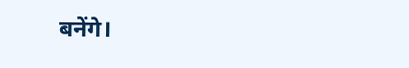बनेंगे।